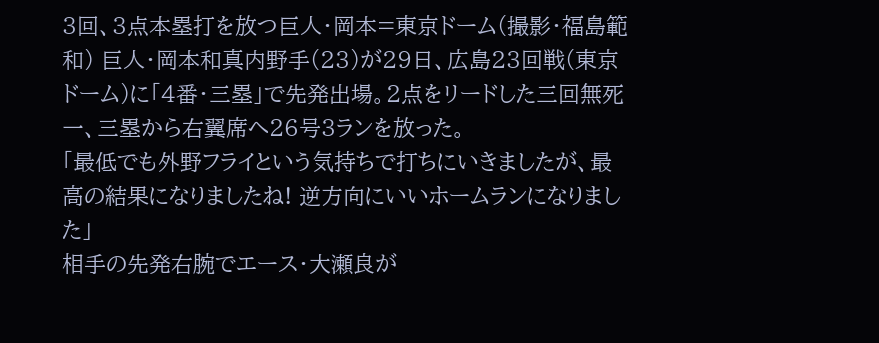3回、3点本塁打を放つ巨人・岡本=東京ドーム(撮影・福島範和) 巨人・岡本和真内野手(23)が29日、広島23回戦(東京ドーム)に「4番・三塁」で先発出場。2点をリードした三回無死一、三塁から右翼席へ26号3ランを放った。
「最低でも外野フライという気持ちで打ちにいきましたが、最高の結果になりましたね! 逆方向にいいホームランになりました」
相手の先発右腕でエース・大瀬良が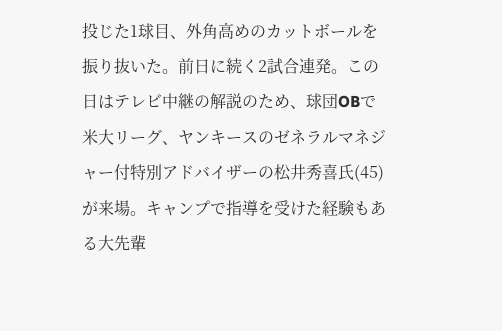投じた1球目、外角高めのカットボールを振り抜いた。前日に続く2試合連発。この日はテレビ中継の解説のため、球団OBで米大リーグ、ヤンキースのゼネラルマネジャー付特別アドバイザーの松井秀喜氏(45)が来場。キャンプで指導を受けた経験もある大先輩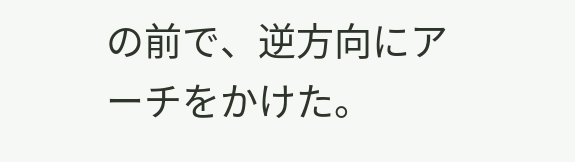の前で、逆方向にアーチをかけた。